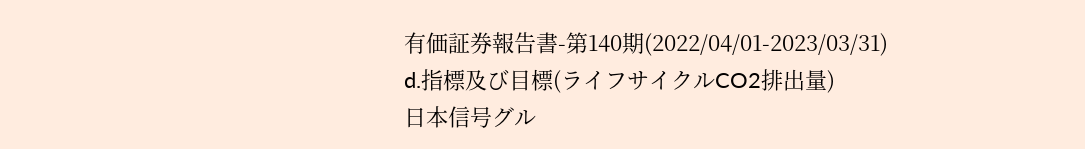有価証券報告書-第140期(2022/04/01-2023/03/31)
d.指標及び目標(ライフサイクルCO2排出量)
日本信号グル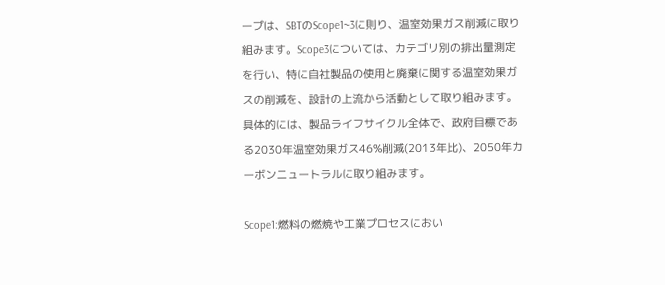ープは、SBTのScope1~3に則り、温室効果ガス削減に取り組みます。Scope3については、カテゴリ別の排出量測定を行い、特に自社製品の使用と廃棄に関する温室効果ガスの削減を、設計の上流から活動として取り組みます。具体的には、製品ライフサイクル全体で、政府目標である2030年温室効果ガス46%削減(2013年比)、2050年カーボンニュートラルに取り組みます。

Scope1:燃料の燃焼や工業プロセスにおい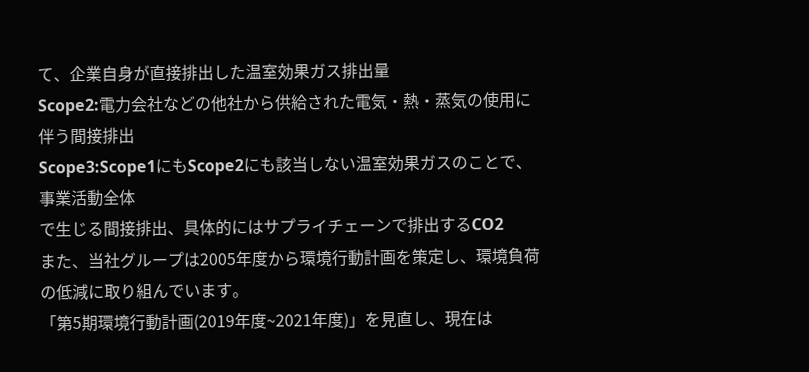て、企業自身が直接排出した温室効果ガス排出量
Scope2:電力会社などの他社から供給された電気・熱・蒸気の使用に伴う間接排出
Scope3:Scope1にもScope2にも該当しない温室効果ガスのことで、事業活動全体
で生じる間接排出、具体的にはサプライチェーンで排出するCO2
また、当社グループは2005年度から環境行動計画を策定し、環境負荷の低減に取り組んでいます。
「第5期環境行動計画(2019年度~2021年度)」を見直し、現在は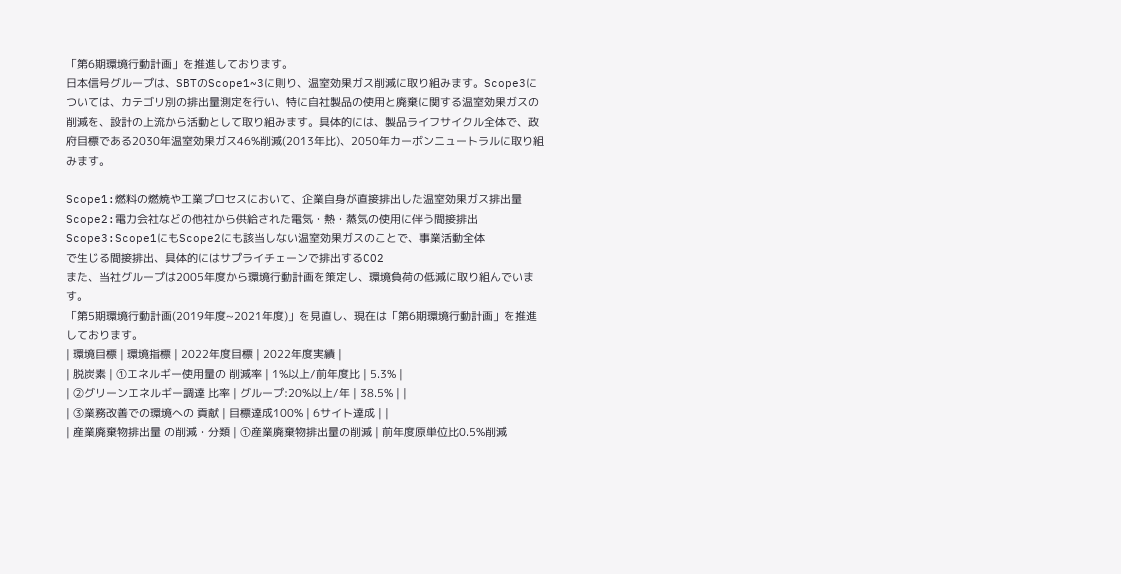「第6期環境行動計画」を推進しております。
日本信号グループは、SBTのScope1~3に則り、温室効果ガス削減に取り組みます。Scope3については、カテゴリ別の排出量測定を行い、特に自社製品の使用と廃棄に関する温室効果ガスの削減を、設計の上流から活動として取り組みます。具体的には、製品ライフサイクル全体で、政府目標である2030年温室効果ガス46%削減(2013年比)、2050年カーボンニュートラルに取り組みます。

Scope1:燃料の燃焼や工業プロセスにおいて、企業自身が直接排出した温室効果ガス排出量
Scope2:電力会社などの他社から供給された電気・熱・蒸気の使用に伴う間接排出
Scope3:Scope1にもScope2にも該当しない温室効果ガスのことで、事業活動全体
で生じる間接排出、具体的にはサプライチェーンで排出するCO2
また、当社グループは2005年度から環境行動計画を策定し、環境負荷の低減に取り組んでいます。
「第5期環境行動計画(2019年度~2021年度)」を見直し、現在は「第6期環境行動計画」を推進しております。
| 環境目標 | 環境指標 | 2022年度目標 | 2022年度実績 |
| 脱炭素 | ①エネルギー使用量の 削減率 | 1%以上/前年度比 | 5.3% |
| ②グリーンエネルギー調達 比率 | グループ:20%以上/年 | 38.5% | |
| ③業務改善での環境への 貢献 | 目標達成100% | 6サイト達成 | |
| 産業廃棄物排出量 の削減・分類 | ①産業廃棄物排出量の削減 | 前年度原単位比0.5%削減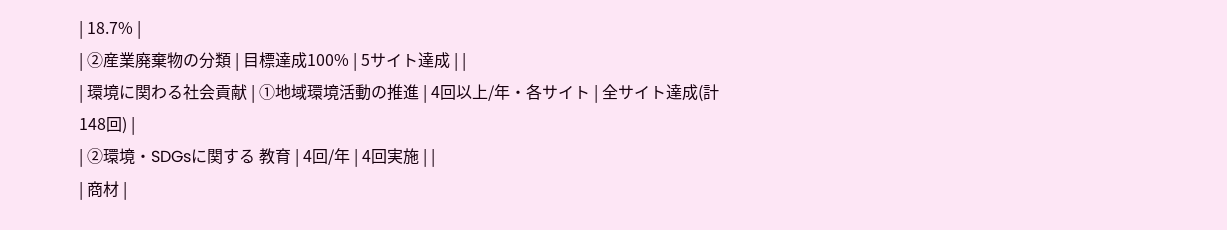| 18.7% |
| ②産業廃棄物の分類 | 目標達成100% | 5サイト達成 | |
| 環境に関わる社会貢献 | ①地域環境活動の推進 | 4回以上/年・各サイト | 全サイト達成(計148回) |
| ②環境・SDGsに関する 教育 | 4回/年 | 4回実施 | |
| 商材 |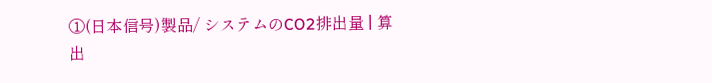①(日本信号)製品/ システムのCO2排出量 | 算出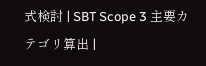式検討 | SBT Scope 3 主要カテゴリ算出 |